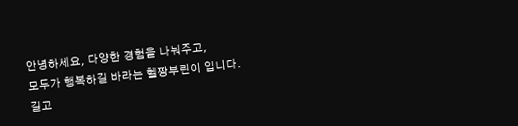안녕하세요, 다양한 경험을 나눠주고,
모두가 행복하길 바라는 헬짱부린이 입니다.
길고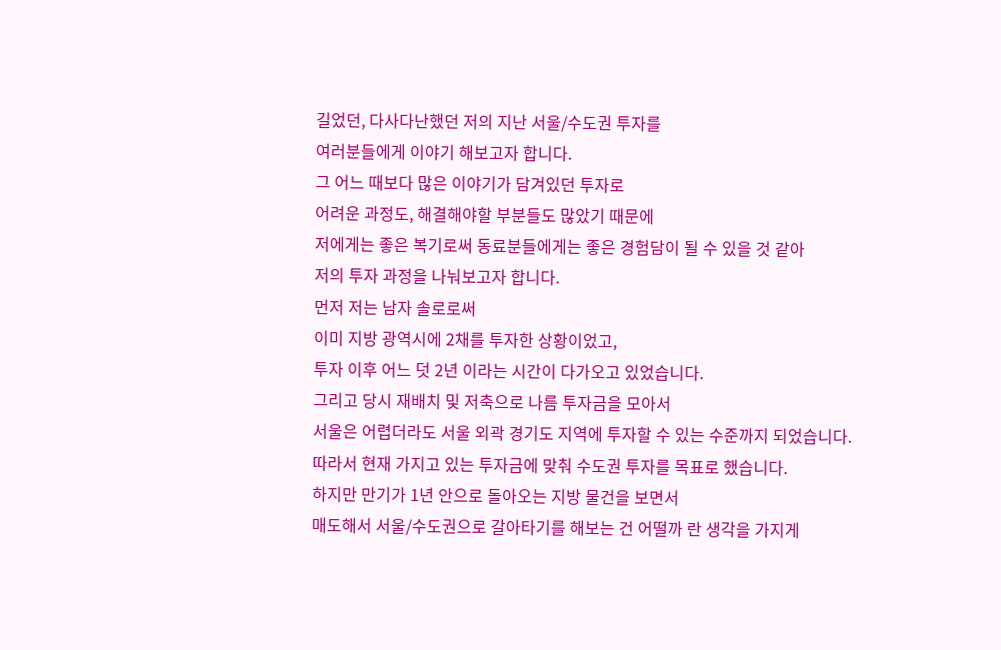길었던, 다사다난했던 저의 지난 서울/수도권 투자를
여러분들에게 이야기 해보고자 합니다.
그 어느 때보다 많은 이야기가 담겨있던 투자로
어려운 과정도, 해결해야할 부분들도 많았기 때문에
저에게는 좋은 복기로써 동료분들에게는 좋은 경험담이 될 수 있을 것 같아
저의 투자 과정을 나눠보고자 합니다.
먼저 저는 남자 솔로로써
이미 지방 광역시에 2채를 투자한 상황이었고,
투자 이후 어느 덧 2년 이라는 시간이 다가오고 있었습니다.
그리고 당시 재배치 및 저축으로 나름 투자금을 모아서
서울은 어렵더라도 서울 외곽 경기도 지역에 투자할 수 있는 수준까지 되었습니다.
따라서 현재 가지고 있는 투자금에 맞춰 수도권 투자를 목표로 했습니다.
하지만 만기가 1년 안으로 돌아오는 지방 물건을 보면서
매도해서 서울/수도권으로 갈아타기를 해보는 건 어떨까 란 생각을 가지게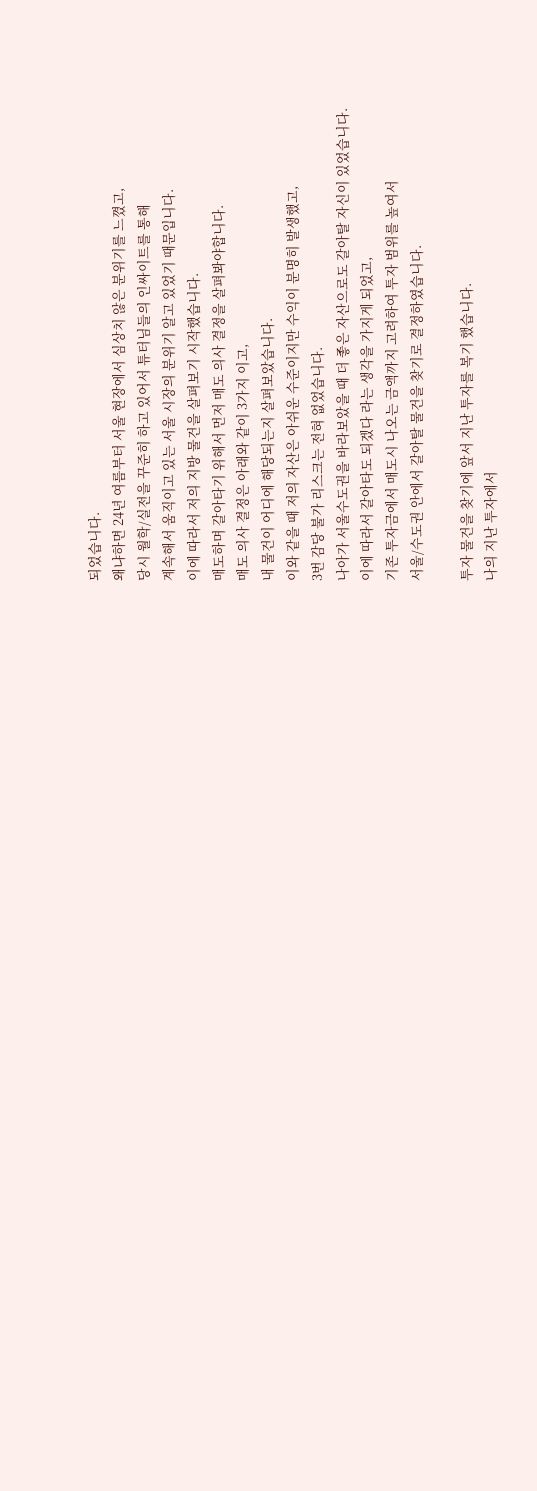되었습니다.
왜냐하면 24년 여름부터 서울 현장에서 심상치 않은 분위기를 느꼈고,
당시 월학/실전을 꾸준히 하고 있어서 튜터님들의 인싸이트를 통해
계속해서 움직이고 있는 서울 시장의 분위기 알고 있었기 때문입니다.
이에 따라서 저의 지방 물건을 살펴보기 시작했습니다.
매도하며 갈아타기 위해서 먼저 매도 의사 결정을 살펴봐야합니다.
매도 의사 결정은 아래와 같이 3가지 이고,
내 물건이 어디에 해당되는지 살펴보았습니다.
이와 같을 때 저의 자산은 아쉬운 수준이지만 수익이 분명히 발생했고,
3번 감당 불가 리스크는 전혀 없었습니다.
나아가 서울수도권을 바라보았을 때 더 좋은 자산으로도 갈아탈 자신이 있었습니다.
이에 따라서 갈아타도 되겠다 라는 생각을 가지게 되었고,
기존 투자금에서 매도시 나오는 금액까지 고려하여 투자 범위를 높여서
서울/수도권 안에서 갈아탈 물건을 찾기로 결정하였습니다.

투자 물건을 찾기에 앞서 지난 투자를 복기 했습니다.
나의 지난 투자에서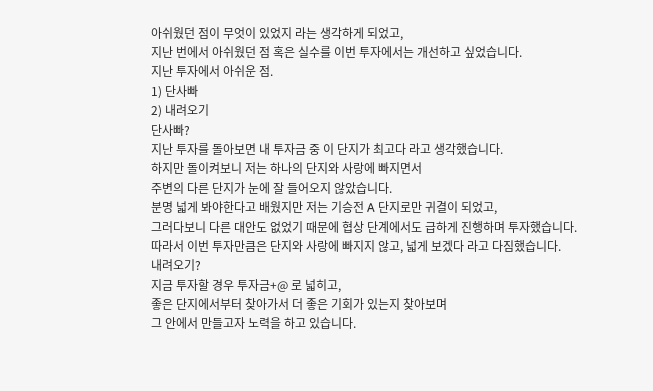아쉬웠던 점이 무엇이 있었지 라는 생각하게 되었고,
지난 번에서 아쉬웠던 점 혹은 실수를 이번 투자에서는 개선하고 싶었습니다.
지난 투자에서 아쉬운 점.
1) 단사빠
2) 내려오기
단사빠?
지난 투자를 돌아보면 내 투자금 중 이 단지가 최고다 라고 생각했습니다.
하지만 돌이켜보니 저는 하나의 단지와 사랑에 빠지면서
주변의 다른 단지가 눈에 잘 들어오지 않았습니다.
분명 넓게 봐야한다고 배웠지만 저는 기승전 A 단지로만 귀결이 되었고,
그러다보니 다른 대안도 없었기 때문에 협상 단계에서도 급하게 진행하며 투자했습니다.
따라서 이번 투자만큼은 단지와 사랑에 빠지지 않고, 넓게 보겠다 라고 다짐했습니다.
내려오기?
지금 투자할 경우 투자금+@ 로 넓히고,
좋은 단지에서부터 찾아가서 더 좋은 기회가 있는지 찾아보며
그 안에서 만들고자 노력을 하고 있습니다.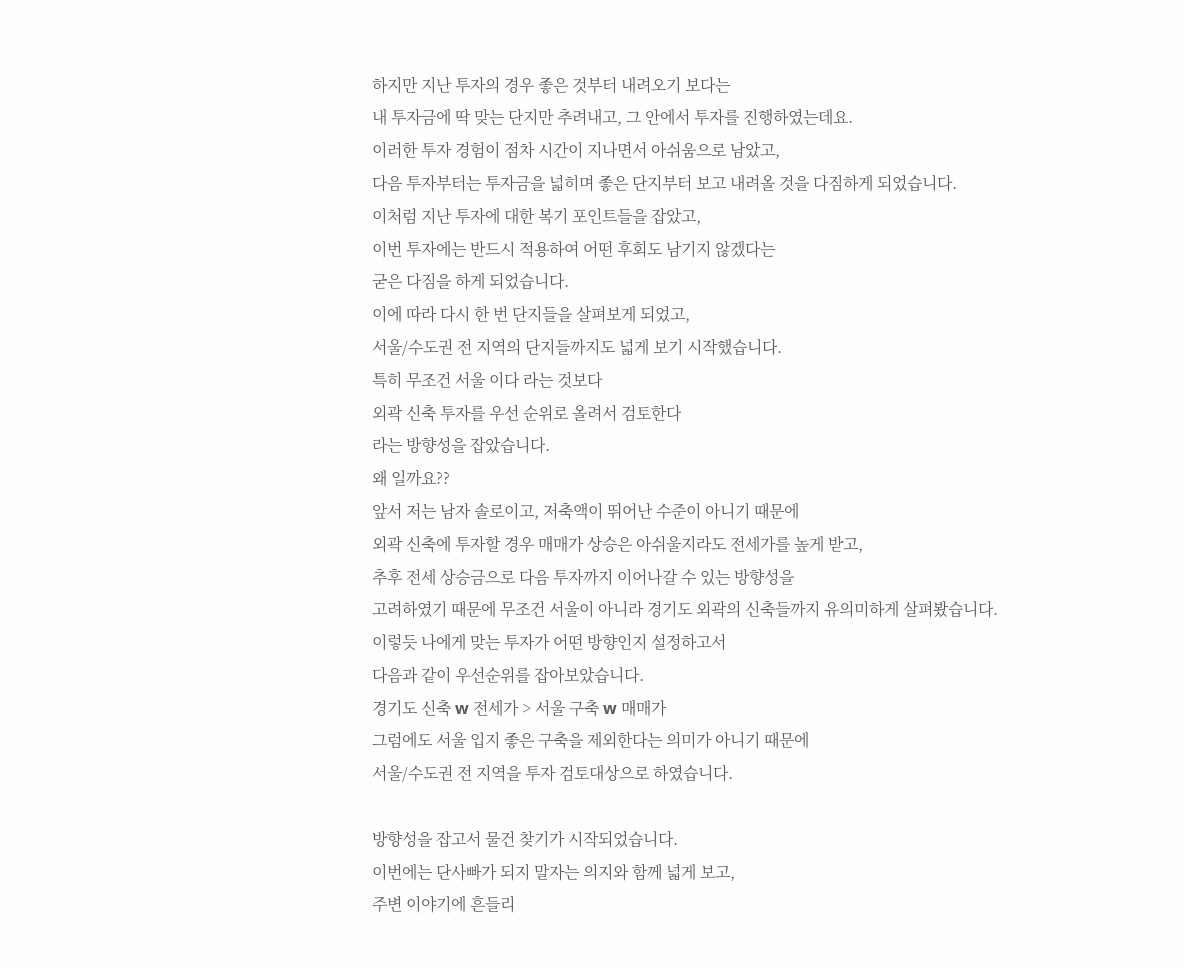하지만 지난 투자의 경우 좋은 것부터 내려오기 보다는
내 투자금에 딱 맞는 단지만 추려내고, 그 안에서 투자를 진행하였는데요.
이러한 투자 경험이 점차 시간이 지나면서 아쉬움으로 남았고,
다음 투자부터는 투자금을 넓히며 좋은 단지부터 보고 내려올 것을 다짐하게 되었습니다.
이처럼 지난 투자에 대한 복기 포인트들을 잡았고,
이번 투자에는 반드시 적용하여 어떤 후회도 남기지 않겠다는
굳은 다짐을 하게 되었습니다.
이에 따라 다시 한 번 단지들을 살펴보게 되었고,
서울/수도권 전 지역의 단지들까지도 넓게 보기 시작했습니다.
특히 무조건 서울 이다 라는 것보다
외곽 신축 투자를 우선 순위로 올려서 검토한다
라는 방향성을 잡았습니다.
왜 일까요??
앞서 저는 남자 솔로이고, 저축액이 뛰어난 수준이 아니기 때문에
외곽 신축에 투자할 경우 매매가 상승은 아쉬울지라도 전세가를 높게 받고,
추후 전세 상승금으로 다음 투자까지 이어나갈 수 있는 방향성을
고려하였기 때문에 무조건 서울이 아니라 경기도 외곽의 신축들까지 유의미하게 살펴봤습니다.
이렇듯 나에게 맞는 투자가 어떤 방향인지 설정하고서
다음과 같이 우선순위를 잡아보았습니다.
경기도 신축 w 전세가 > 서울 구축 w 매매가
그럼에도 서울 입지 좋은 구축을 제외한다는 의미가 아니기 때문에
서울/수도권 전 지역을 투자 검토대상으로 하였습니다.

방향성을 잡고서 물건 찾기가 시작되었습니다.
이번에는 단사빠가 되지 말자는 의지와 함께 넓게 보고,
주변 이야기에 흔들리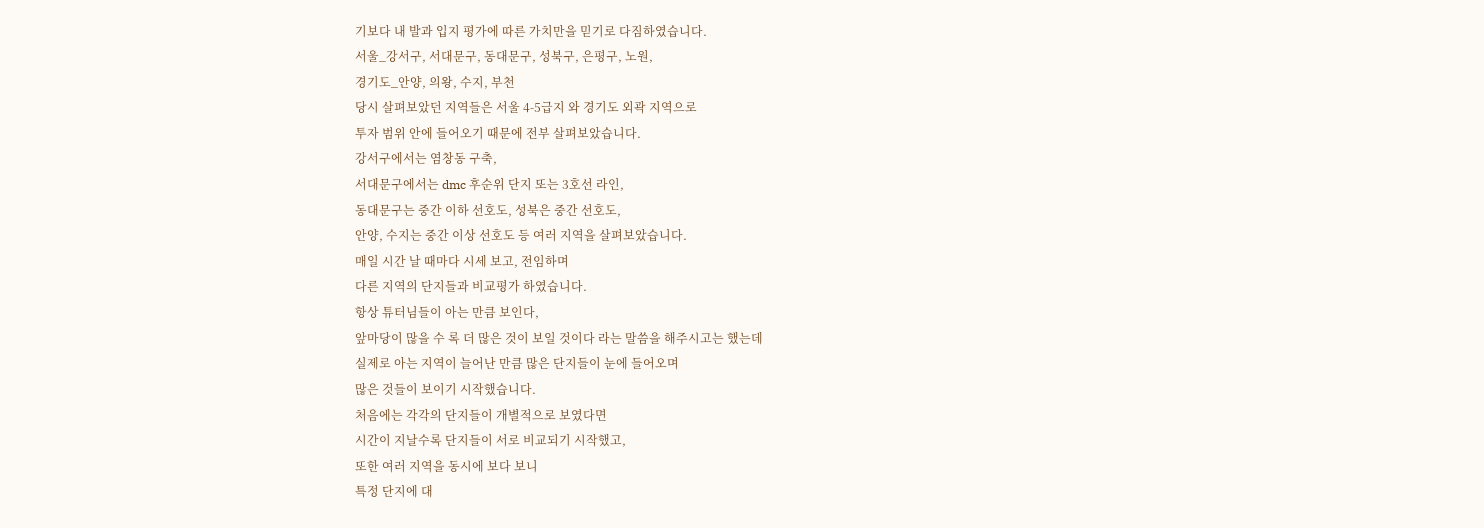기보다 내 발과 입지 평가에 따른 가치만을 믿기로 다짐하였습니다.
서울_강서구, 서대문구, 동대문구, 성북구, 은평구, 노원,
경기도_안양, 의왕, 수지, 부천
당시 살펴보았던 지역들은 서울 4-5급지 와 경기도 외곽 지역으로
투자 범위 안에 들어오기 때문에 전부 살펴보았습니다.
강서구에서는 염창동 구축,
서대문구에서는 dmc 후순위 단지 또는 3호선 라인,
동대문구는 중간 이하 선호도, 성북은 중간 선호도,
안양, 수지는 중간 이상 선호도 등 여러 지역을 살펴보았습니다.
매일 시간 날 때마다 시세 보고, 전임하며
다른 지역의 단지들과 비교평가 하였습니다.
항상 튜터님들이 아는 만큼 보인다,
앞마당이 많을 수 록 더 많은 것이 보일 것이다 라는 말씀을 해주시고는 했는데
실제로 아는 지역이 늘어난 만큼 많은 단지들이 눈에 들어오며
많은 것들이 보이기 시작했습니다.
처음에는 각각의 단지들이 개별적으로 보였다면
시간이 지날수록 단지들이 서로 비교되기 시작했고,
또한 여러 지역을 동시에 보다 보니
특정 단지에 대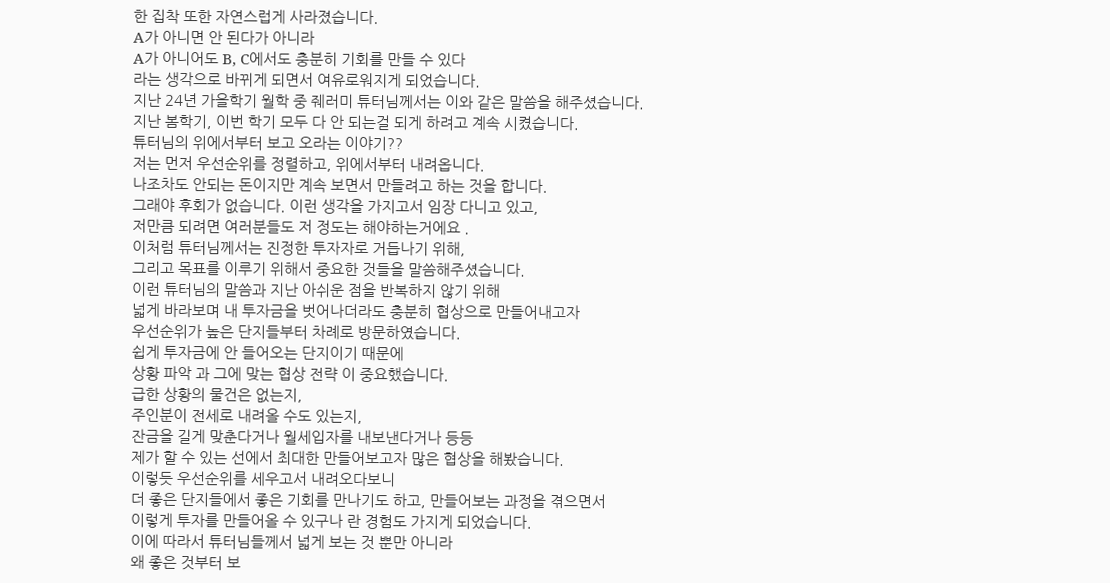한 집착 또한 자연스럽게 사라졌습니다.
A가 아니면 안 된다가 아니라
A가 아니어도 B, C에서도 충분히 기회를 만들 수 있다
라는 생각으로 바뀌게 되면서 여유로워지게 되었습니다.
지난 24년 가을학기 월학 중 줴러미 튜터님께서는 이와 같은 말씀을 해주셨습니다.
지난 봄학기, 이번 학기 모두 다 안 되는걸 되게 하려고 계속 시켰습니다.
튜터님의 위에서부터 보고 오라는 이야기??
저는 먼저 우선순위를 정렬하고, 위에서부터 내려옵니다.
나조차도 안되는 돈이지만 계속 보면서 만들려고 하는 것을 합니다.
그래야 후회가 없습니다. 이런 생각을 가지고서 임장 다니고 있고,
저만큼 되려면 여러분들도 저 정도는 해야하는거에요 .
이처럼 튜터님께서는 진정한 투자자로 거듭나기 위해,
그리고 목표를 이루기 위해서 중요한 것들을 말씀해주셨습니다.
이런 튜터님의 말씀과 지난 아쉬운 점을 반복하지 않기 위해
넓게 바라보며 내 투자금을 벗어나더라도 충분히 협상으로 만들어내고자
우선순위가 높은 단지들부터 차례로 방문하였습니다.
쉽게 투자금에 안 들어오는 단지이기 때문에
상황 파악 과 그에 맞는 협상 전략 이 중요했습니다.
급한 상황의 물건은 없는지,
주인분이 전세로 내려올 수도 있는지,
잔금을 길게 맞춘다거나 월세입자를 내보낸다거나 등등
제가 할 수 있는 선에서 최대한 만들어보고자 많은 협상을 해봤습니다.
이렇듯 우선순위를 세우고서 내려오다보니
더 좋은 단지들에서 좋은 기회를 만나기도 하고, 만들어보는 과정을 겪으면서
이렇게 투자를 만들어올 수 있구나 란 경험도 가지게 되었습니다.
이에 따라서 튜터님들께서 넓게 보는 것 뿐만 아니라
왜 좋은 것부터 보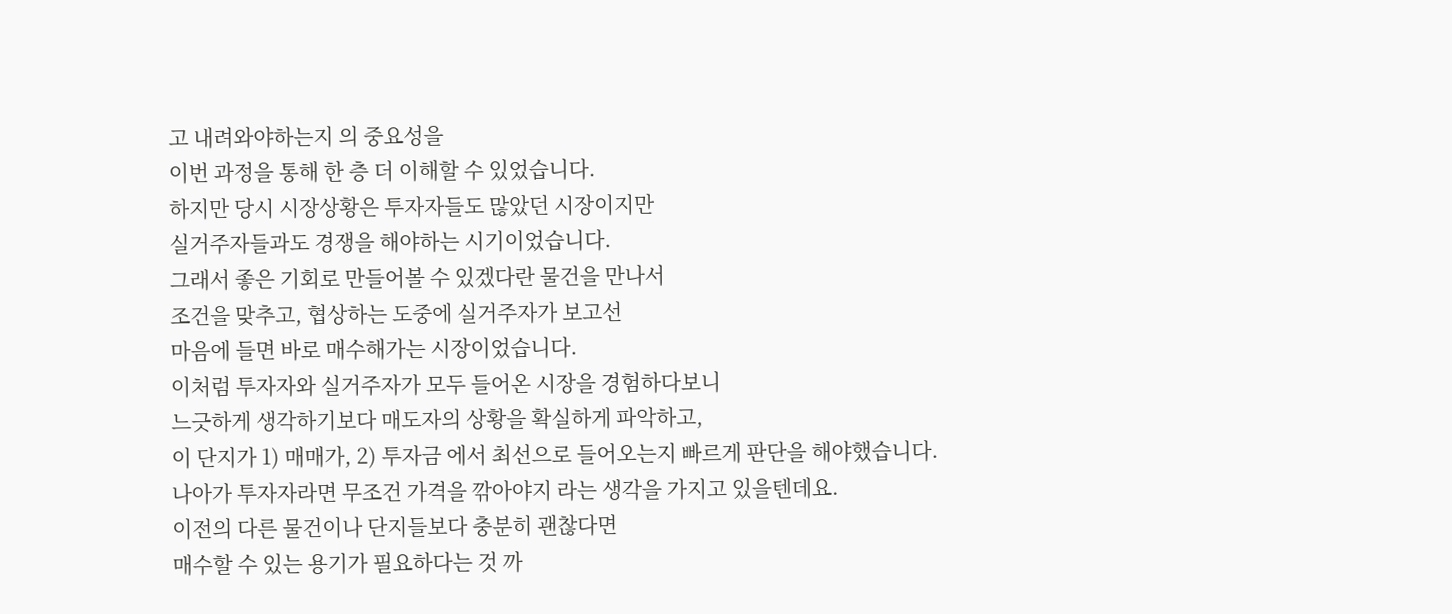고 내려와야하는지 의 중요성을
이번 과정을 통해 한 층 더 이해할 수 있었습니다.
하지만 당시 시장상황은 투자자들도 많았던 시장이지만
실거주자들과도 경쟁을 해야하는 시기이었습니다.
그래서 좋은 기회로 만들어볼 수 있겠다란 물건을 만나서
조건을 맞추고, 협상하는 도중에 실거주자가 보고선
마음에 들면 바로 매수해가는 시장이었습니다.
이처럼 투자자와 실거주자가 모두 들어온 시장을 경험하다보니
느긋하게 생각하기보다 매도자의 상황을 확실하게 파악하고,
이 단지가 1) 매매가, 2) 투자금 에서 최선으로 들어오는지 빠르게 판단을 해야했습니다.
나아가 투자자라면 무조건 가격을 깎아야지 라는 생각을 가지고 있을텐데요.
이전의 다른 물건이나 단지들보다 충분히 괜찮다면
매수할 수 있는 용기가 필요하다는 것 까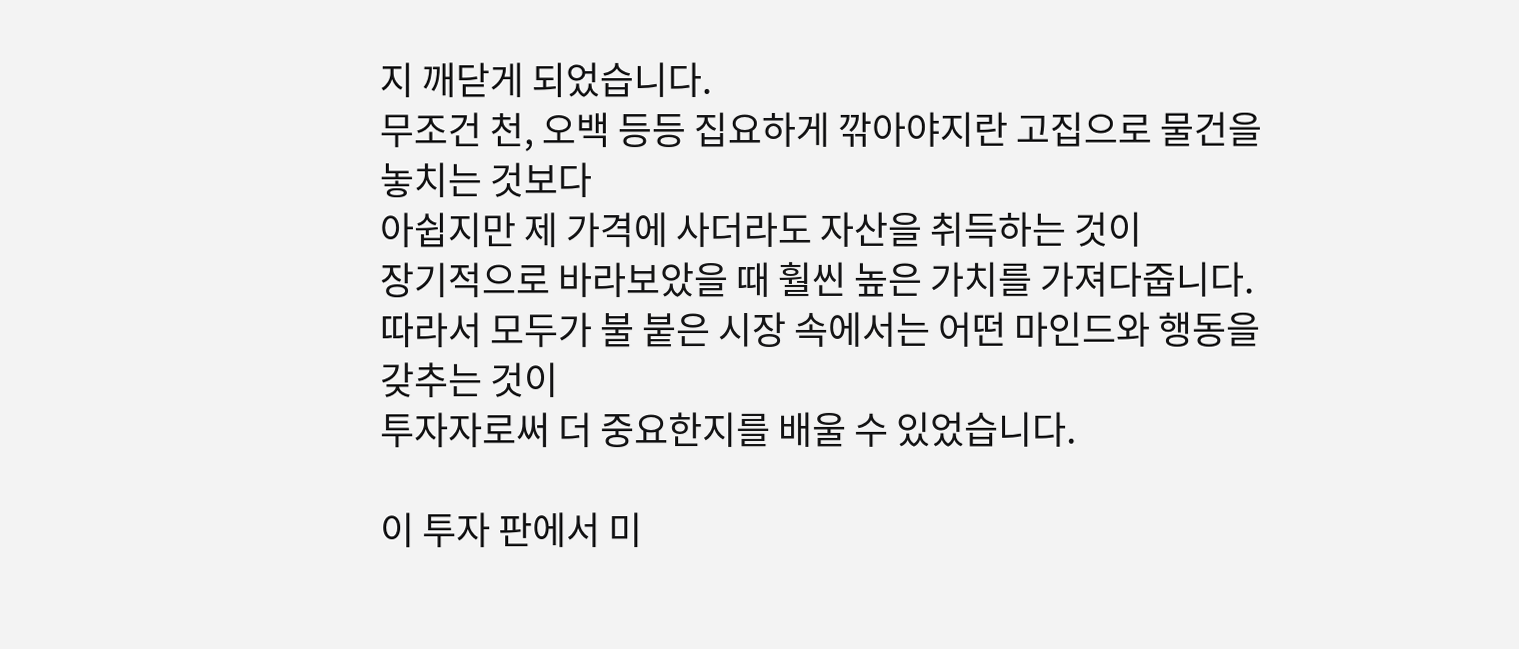지 깨닫게 되었습니다.
무조건 천, 오백 등등 집요하게 깎아야지란 고집으로 물건을 놓치는 것보다
아쉽지만 제 가격에 사더라도 자산을 취득하는 것이
장기적으로 바라보았을 때 훨씬 높은 가치를 가져다줍니다.
따라서 모두가 불 붙은 시장 속에서는 어떤 마인드와 행동을 갖추는 것이
투자자로써 더 중요한지를 배울 수 있었습니다.

이 투자 판에서 미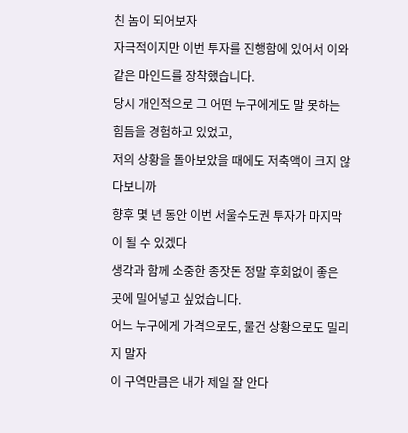친 놈이 되어보자
자극적이지만 이번 투자를 진행함에 있어서 이와 같은 마인드를 장착했습니다.
당시 개인적으로 그 어떤 누구에게도 말 못하는 힘듬을 경험하고 있었고,
저의 상황을 돌아보았을 때에도 저축액이 크지 않다보니까
향후 몇 년 동안 이번 서울수도권 투자가 마지막이 될 수 있겠다
생각과 함께 소중한 종잣돈 정말 후회없이 좋은 곳에 밀어넣고 싶었습니다.
어느 누구에게 가격으로도, 물건 상황으로도 밀리지 말자
이 구역만큼은 내가 제일 잘 안다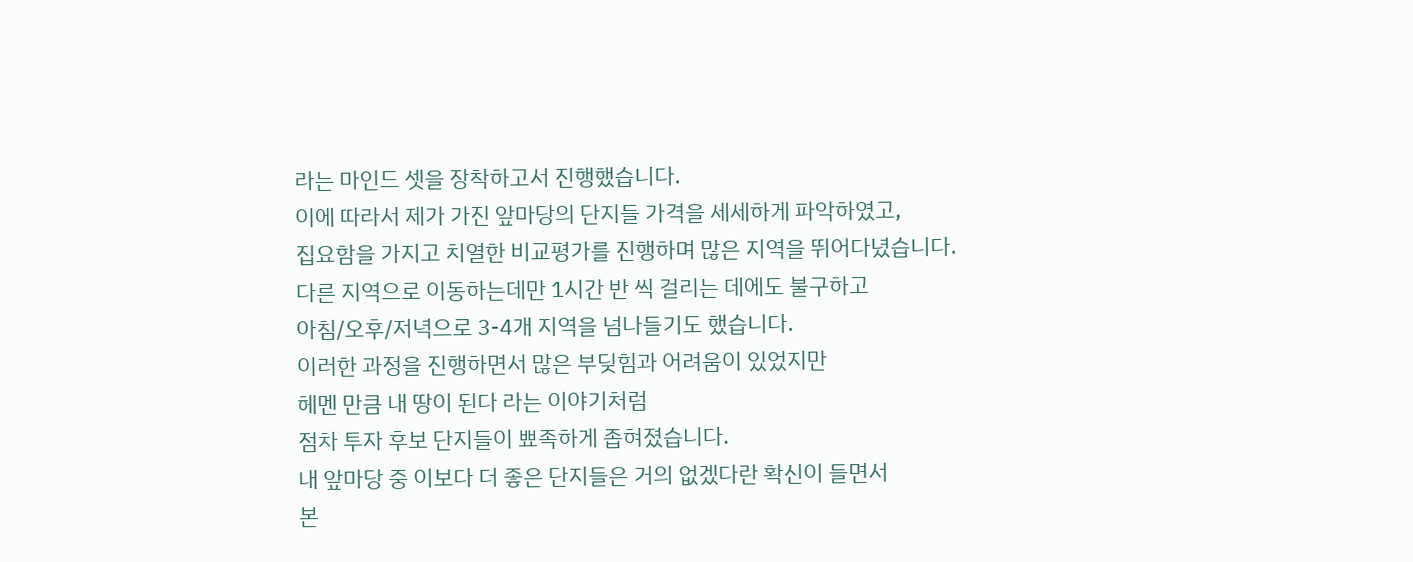라는 마인드 셋을 장착하고서 진행했습니다.
이에 따라서 제가 가진 앞마당의 단지들 가격을 세세하게 파악하였고,
집요함을 가지고 치열한 비교평가를 진행하며 많은 지역을 뛰어다녔습니다.
다른 지역으로 이동하는데만 1시간 반 씩 걸리는 데에도 불구하고
아침/오후/저녁으로 3-4개 지역을 넘나들기도 했습니다.
이러한 과정을 진행하면서 많은 부딪힘과 어려움이 있었지만
헤멘 만큼 내 땅이 된다 라는 이야기처럼
점차 투자 후보 단지들이 뾰족하게 좁혀졌습니다.
내 앞마당 중 이보다 더 좋은 단지들은 거의 없겠다란 확신이 들면서
본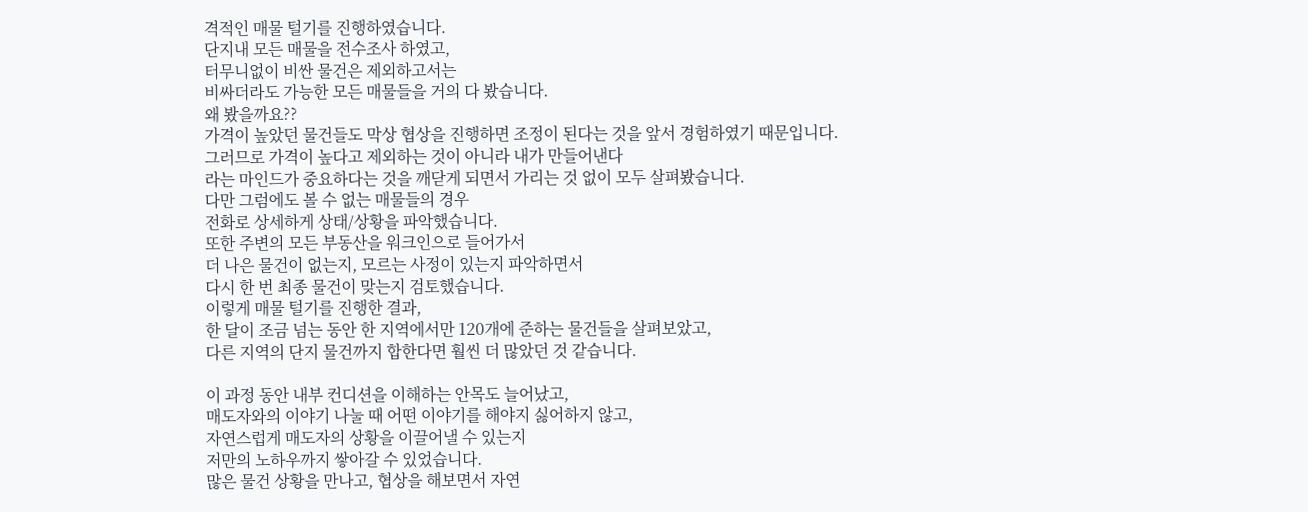격적인 매물 털기를 진행하였습니다.
단지내 모든 매물을 전수조사 하였고,
터무니없이 비싼 물건은 제외하고서는
비싸더라도 가능한 모든 매물들을 거의 다 봤습니다.
왜 봤을까요??
가격이 높았던 물건들도 막상 협상을 진행하면 조정이 된다는 것을 앞서 경험하였기 때문입니다.
그러므로 가격이 높다고 제외하는 것이 아니라 내가 만들어낸다
라는 마인드가 중요하다는 것을 깨닫게 되면서 가리는 것 없이 모두 살펴봤습니다.
다만 그럼에도 볼 수 없는 매물들의 경우
전화로 상세하게 상태/상황을 파악했습니다.
또한 주변의 모든 부동산을 워크인으로 들어가서
더 나은 물건이 없는지, 모르는 사정이 있는지 파악하면서
다시 한 번 최종 물건이 맞는지 검토했습니다.
이렇게 매물 털기를 진행한 결과,
한 달이 조금 넘는 동안 한 지역에서만 120개에 준하는 물건들을 살펴보았고,
다른 지역의 단지 물건까지 합한다면 훨씬 더 많았던 것 같습니다.

이 과정 동안 내부 컨디션을 이해하는 안목도 늘어났고,
매도자와의 이야기 나눌 때 어떤 이야기를 해야지 싫어하지 않고,
자연스럽게 매도자의 상황을 이끌어낼 수 있는지
저만의 노하우까지 쌓아갈 수 있었습니다.
많은 물건 상황을 만나고, 협상을 해보면서 자연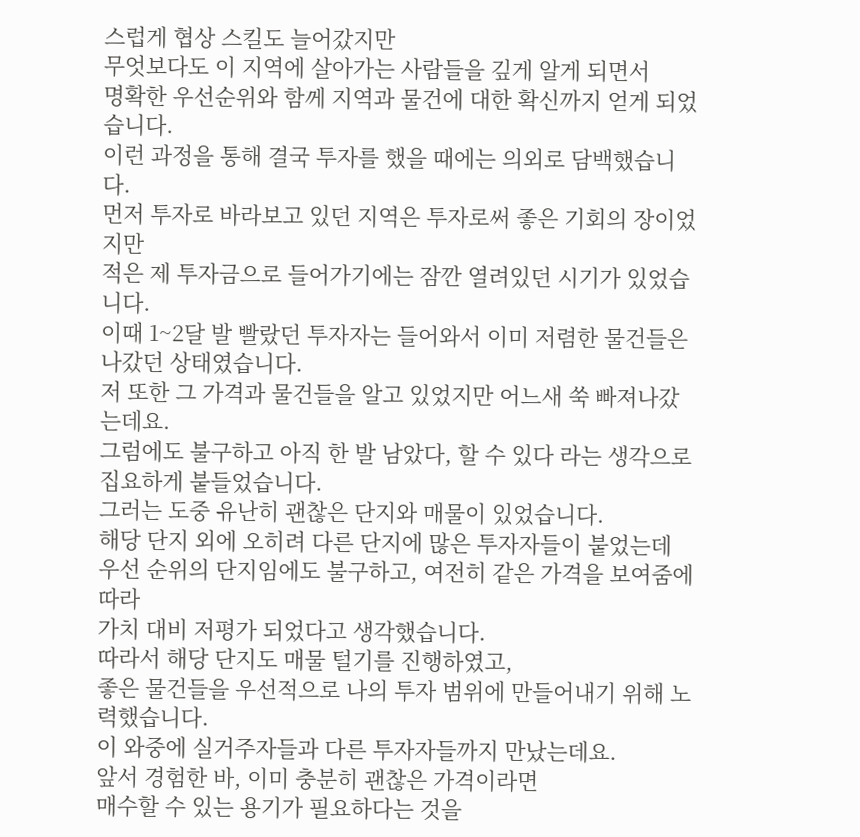스럽게 협상 스킬도 늘어갔지만
무엇보다도 이 지역에 살아가는 사람들을 깊게 알게 되면서
명확한 우선순위와 함께 지역과 물건에 대한 확신까지 얻게 되었습니다.
이런 과정을 통해 결국 투자를 했을 때에는 의외로 담백했습니다.
먼저 투자로 바라보고 있던 지역은 투자로써 좋은 기회의 장이었지만
적은 제 투자금으로 들어가기에는 잠깐 열려있던 시기가 있었습니다.
이때 1~2달 발 빨랐던 투자자는 들어와서 이미 저렴한 물건들은 나갔던 상태였습니다.
저 또한 그 가격과 물건들을 알고 있었지만 어느새 쑥 빠져나갔는데요.
그럼에도 불구하고 아직 한 발 남았다, 할 수 있다 라는 생각으로 집요하게 붙들었습니다.
그러는 도중 유난히 괜찮은 단지와 매물이 있었습니다.
해당 단지 외에 오히려 다른 단지에 많은 투자자들이 붙었는데
우선 순위의 단지임에도 불구하고, 여전히 같은 가격을 보여줌에 따라
가치 대비 저평가 되었다고 생각했습니다.
따라서 해당 단지도 매물 털기를 진행하였고,
좋은 물건들을 우선적으로 나의 투자 범위에 만들어내기 위해 노력했습니다.
이 와중에 실거주자들과 다른 투자자들까지 만났는데요.
앞서 경험한 바, 이미 충분히 괜찮은 가격이라면
매수할 수 있는 용기가 필요하다는 것을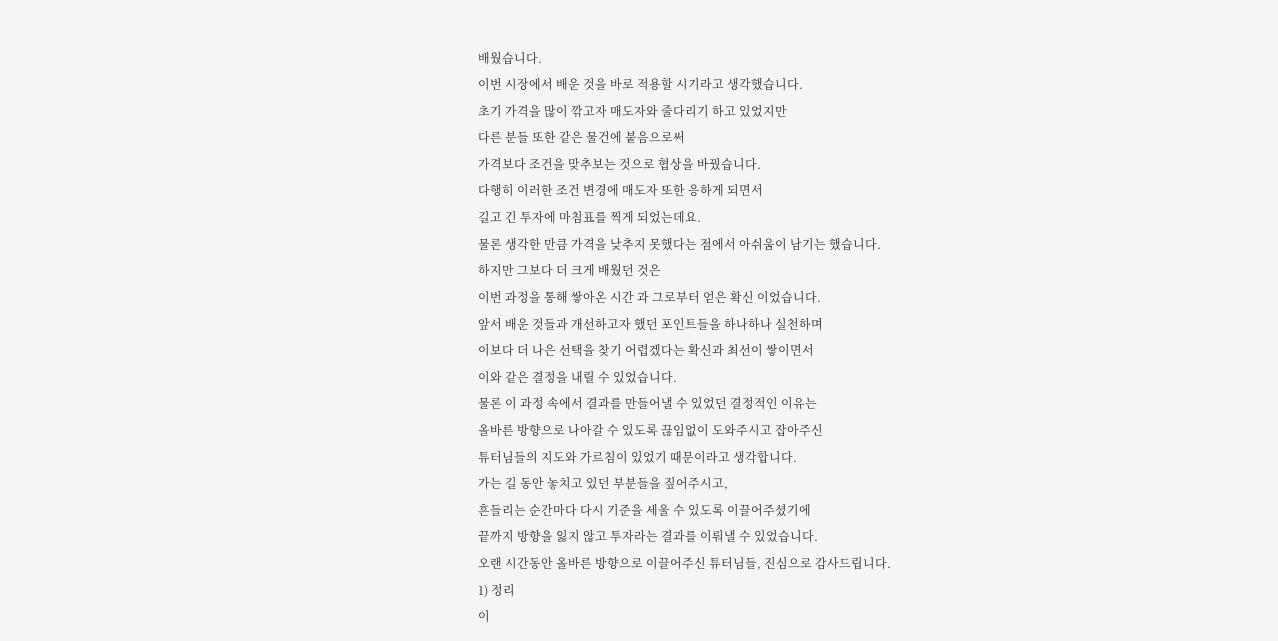배웠습니다.
이번 시장에서 배운 것을 바로 적용할 시기라고 생각했습니다.
초기 가격을 많이 깎고자 매도자와 줄다리기 하고 있었지만
다른 분들 또한 같은 물건에 붙음으로써
가격보다 조건을 맞추보는 것으로 협상을 바꿨습니다.
다행히 이러한 조건 변경에 매도자 또한 응하게 되면서
길고 긴 투자에 마침표를 찍게 되었는데요.
물론 생각한 만큼 가격을 낮추지 못했다는 점에서 아쉬움이 남기는 했습니다.
하지만 그보다 더 크게 배웠던 것은
이번 과정을 통해 쌓아온 시간 과 그로부터 얻은 확신 이었습니다.
앞서 배운 것들과 개선하고자 했던 포인트들을 하나하나 실천하며
이보다 더 나은 선택을 찾기 어렵겠다는 확신과 최선이 쌓이면서
이와 같은 결정을 내릴 수 있었습니다.
물론 이 과정 속에서 결과를 만들어낼 수 있었던 결정적인 이유는
올바른 방향으로 나아갈 수 있도록 끊임없이 도와주시고 잡아주신
튜터님들의 지도와 가르침이 있었기 때문이라고 생각합니다.
가는 길 동안 놓치고 있던 부분들을 짚어주시고,
흔들리는 순간마다 다시 기준을 세울 수 있도록 이끌어주셨기에
끝까지 방향을 잃지 않고 투자라는 결과를 이뤄낼 수 있었습니다.
오랜 시간동안 올바른 방향으로 이끌어주신 튜터님들, 진심으로 감사드립니다.
1) 정리
이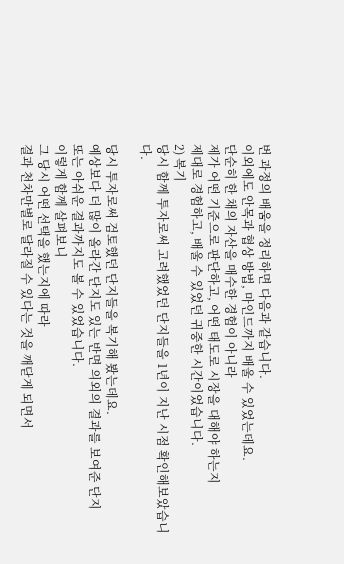번 과정의 배움을 정리하면 다음과 같습니다.
이외에도 안목과 협상 방법, 마인드까지 배울 수 있었는데요.
단순히 한 채의 자산을 매수한 경험이 아니라
제가 어떤 기준으로 판단하고, 어떤 태도로 시장을 대해야 하는지
제대로 경험하고, 배울 수 있었던 귀중한 시간이었습니다.
2) 복기
당시 함께 투자로써 고려했었던 단지들을 1년이 지난 시점 확인해보았습니다.

당시 투자로써 검토했던 단지들을 복기해 봤는데요.
예상보다 더 많이 올라간 단지도 있는 반면 의외의 결과를 보여준 단지
또는 아쉬운 결과까지도 볼 수 있었습니다.
이렇게 함께 살펴보니
그 당시 어떤 선택을 했는지에 따라
결과 천차만별로 달라질 수 있다는 것을 깨닫게 되면서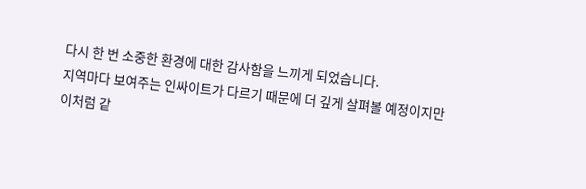다시 한 번 소중한 환경에 대한 감사함을 느끼게 되었습니다.
지역마다 보여주는 인싸이트가 다르기 때문에 더 깊게 살펴볼 예정이지만
이처럼 같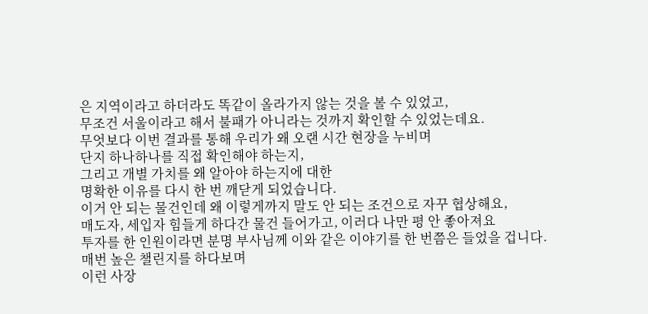은 지역이라고 하더라도 똑같이 올라가지 않는 것을 볼 수 있었고,
무조건 서울이라고 해서 불패가 아니라는 것까지 확인할 수 있었는데요.
무엇보다 이번 결과를 통해 우리가 왜 오랜 시간 현장을 누비며
단지 하나하나를 직접 확인해야 하는지,
그리고 개별 가치를 왜 알아야 하는지에 대한
명확한 이유를 다시 한 번 깨닫게 되었습니다.
이거 안 되는 물건인데 왜 이렇게까지 말도 안 되는 조건으로 자꾸 협상해요,
매도자, 세입자 힘들게 하다간 물건 들어가고, 이러다 나만 평 안 좋아져요
투자를 한 인원이라면 분명 부사님께 이와 같은 이야기를 한 번쯤은 들었을 겁니다.
매번 높은 챌린지를 하다보며
이런 사장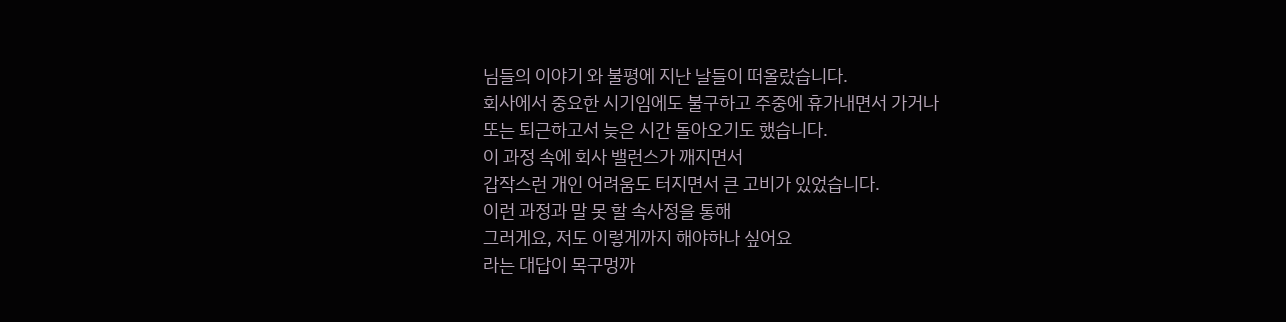님들의 이야기 와 불평에 지난 날들이 떠올랐습니다.
회사에서 중요한 시기임에도 불구하고 주중에 휴가내면서 가거나
또는 퇴근하고서 늦은 시간 돌아오기도 했습니다.
이 과정 속에 회사 밸런스가 깨지면서
갑작스런 개인 어려움도 터지면서 큰 고비가 있었습니다.
이런 과정과 말 못 할 속사정을 통해
그러게요, 저도 이렇게까지 해야하나 싶어요
라는 대답이 목구멍까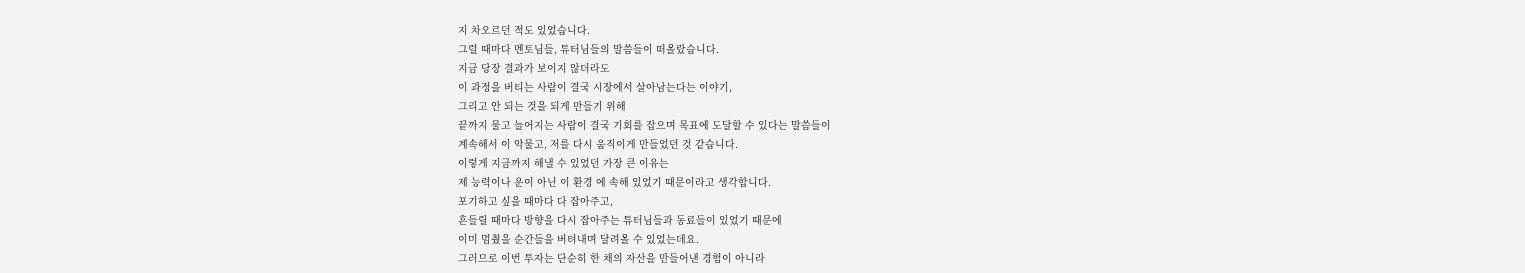지 차오르던 적도 있었습니다.
그럴 때마다 멘토님들, 튜터님들의 말씀들이 떠올랐습니다.
지금 당장 결과가 보이지 않더라도
이 과정을 버티는 사람이 결국 시장에서 살아남는다는 이야기,
그리고 안 되는 것을 되게 만들기 위해
끝까지 물고 늘어지는 사람이 결국 기회를 잡으며 목표에 도달할 수 있다는 말씀들이
계속해서 이 악물고, 저를 다시 움직이게 만들었던 것 같습니다.
이렇게 지금까지 해낼 수 있었던 가장 큰 이유는
제 능력이나 운이 아닌 이 환경 에 속해 있었기 때문이라고 생각합니다.
포기하고 싶을 때마다 다 잡아주고,
흔들릴 때마다 방향을 다시 잡아주는 튜터님들과 동료들이 있었기 때문에
이미 멈췄을 순간들을 버텨내며 달려올 수 있었는데요.
그러므로 이번 투자는 단순히 한 채의 자산을 만들어낸 경험이 아니라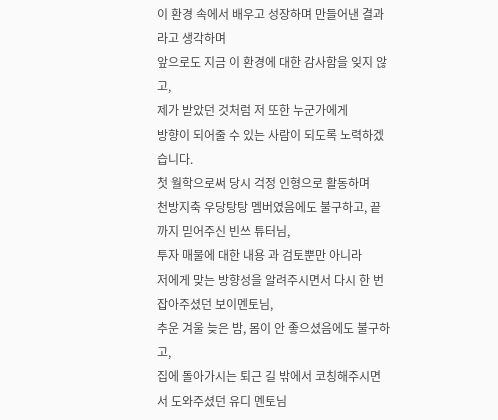이 환경 속에서 배우고 성장하며 만들어낸 결과라고 생각하며
앞으로도 지금 이 환경에 대한 감사함을 잊지 않고,
제가 받았던 것처럼 저 또한 누군가에게
방향이 되어줄 수 있는 사람이 되도록 노력하겠습니다.
첫 월학으로써 당시 걱정 인형으로 활동하며
천방지축 우당탕탕 멤버였음에도 불구하고, 끝까지 믿어주신 빈쓰 튜터님,
투자 매물에 대한 내용 과 검토뿐만 아니라
저에게 맞는 방향성을 알려주시면서 다시 한 번 잡아주셨던 보이멘토님,
추운 겨울 늦은 밤, 몸이 안 좋으셨음에도 불구하고,
집에 돌아가시는 퇴근 길 밖에서 코칭해주시면서 도와주셨던 유디 멘토님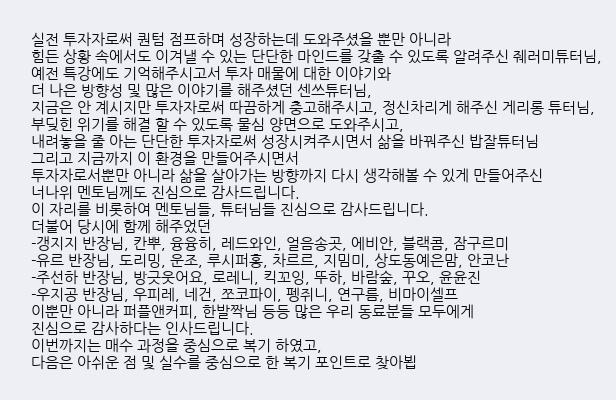실전 투자자로써 퀀텀 점프하며 성장하는데 도와주셨을 뿐만 아니라
힘든 상황 속에서도 이겨낼 수 있는 단단한 마인드를 갖출 수 있도록 알려주신 줴러미튜터님,
예전 특강에도 기억해주시고서 투자 매물에 대한 이야기와
더 나은 방향성 및 많은 이야기를 해주셨던 센쓰튜터님,
지금은 안 계시지만 투자자로써 따끔하게 충고해주시고, 정신차리게 해주신 게리롱 튜터님,
부딪힌 위기를 해결 할 수 있도록 물심 양면으로 도와주시고,
내려놓을 줄 아는 단단한 투자자로써 성장시켜주시면서 삶을 바꿔주신 밥잘튜터님
그리고 지금까지 이 환경을 만들어주시면서
투자자로서뿐만 아니라 삶을 살아가는 방향까지 다시 생각해볼 수 있게 만들어주신
너나위 멘토님께도 진심으로 감사드립니다.
이 자리를 비롯하여 멘토님들, 튜터님들 진심으로 감사드립니다.
더불어 당시에 함께 해주었던
-갱지지 반장님, 칸뿌, 융융히, 레드와인, 얼음송곳, 에비안, 블랙콤, 잠구르미
-유르 반장님, 도리밍, 운조, 루시퍼홍, 차르르, 지밈미, 상도동예은맘, 안코난
-주선하 반장님, 방긋웃어요, 로레니, 킥꼬잉, 뚜하, 바람숲, 꾸오, 윤윤진
-우지공 반장님, 우피레, 네건, 쪼코파이, 펭쥐니, 연구름, 비마이셀프
이뿐만 아니라 퍼플앤커피, 한발짝님 등등 많은 우리 동료분들 모두에게
진심으로 감사하다는 인사드립니다.
이번까지는 매수 과정을 중심으로 복기 하였고,
다음은 아쉬운 점 및 실수를 중심으로 한 복기 포인트로 찾아뵙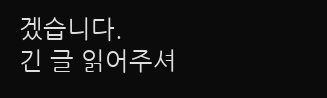겠습니다.
긴 글 읽어주셔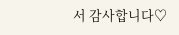서 감사합니다♡